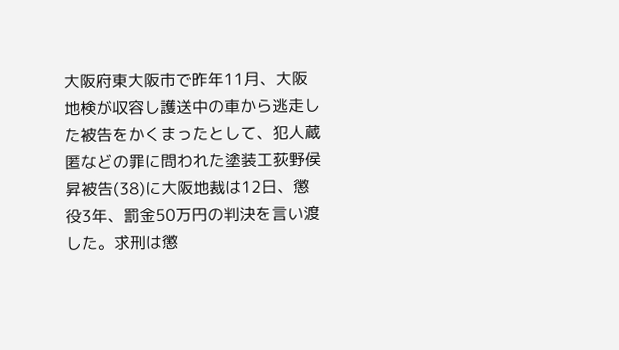大阪府東大阪市で昨年11月、大阪地検が収容し護送中の車から逃走した被告をかくまったとして、犯人蔵匿などの罪に問われた塗装工荻野侯昇被告(38)に大阪地裁は12日、懲役3年、罰金50万円の判決を言い渡した。求刑は懲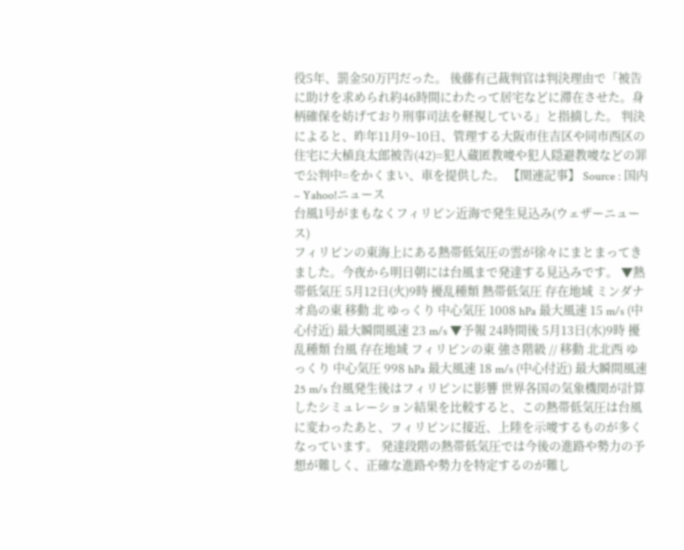役5年、罰金50万円だった。 後藤有己裁判官は判決理由で「被告に助けを求められ約46時間にわたって居宅などに滞在させた。身柄確保を妨げており刑事司法を軽視している」と指摘した。 判決によると、昨年11月9~10日、管理する大阪市住吉区や同市西区の住宅に大植良太郎被告(42)=犯人蔵匿教唆や犯人隠避教唆などの罪で公判中=をかくまい、車を提供した。 【関連記事】 Source : 国内 – Yahoo!ニュース
台風1号がまもなくフィリピン近海で発生見込み(ウェザーニュース)
フィリピンの東海上にある熱帯低気圧の雲が徐々にまとまってきました。今夜から明日朝には台風まで発達する見込みです。 ▼熱帯低気圧 5月12日(火)9時 擾乱種類 熱帯低気圧 存在地域 ミンダナオ島の東 移動 北 ゆっくり 中心気圧 1008 hPa 最大風速 15 m/s (中心付近) 最大瞬間風速 23 m/s ▼予報 24時間後 5月13日(水)9時 擾乱種類 台風 存在地域 フィリピンの東 強さ階級 // 移動 北北西 ゆっくり 中心気圧 998 hPa 最大風速 18 m/s (中心付近) 最大瞬間風速 25 m/s 台風発生後はフィリピンに影響 世界各国の気象機関が計算したシミュレーション結果を比較すると、この熱帯低気圧は台風に変わったあと、フィリピンに接近、上陸を示唆するものが多くなっています。 発達段階の熱帯低気圧では今後の進路や勢力の予想が難しく、正確な進路や勢力を特定するのが難し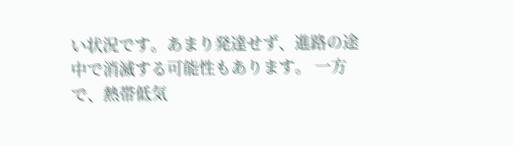い状況です。あまり発達せず、進路の途中で消滅する可能性もあります。 一方で、熱帯低気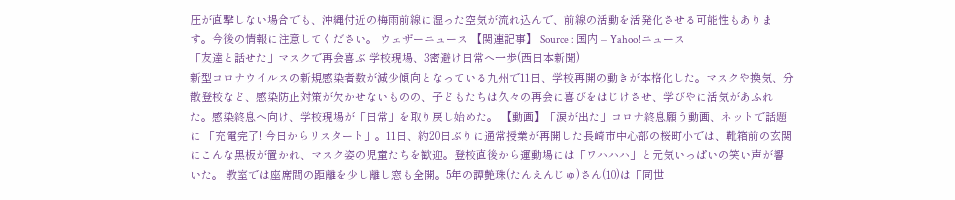圧が直撃しない場合でも、沖縄付近の梅雨前線に湿った空気が流れ込んで、前線の活動を活発化させる可能性もあります。今後の情報に注意してください。 ウェザーニュース 【関連記事】 Source : 国内 – Yahoo!ニュース
「友達と話せた」マスクで再会喜ぶ 学校現場、3密避け日常へ一歩(西日本新聞)
新型コロナウイルスの新規感染者数が減少傾向となっている九州で11日、学校再開の動きが本格化した。マスクや換気、分散登校など、感染防止対策が欠かせないものの、子どもたちは久々の再会に喜びをはじけさせ、学びやに活気があふれた。感染終息へ向け、学校現場が「日常」を取り戻し始めた。 【動画】「涙が出た」コロナ終息願う動画、ネットで話題に 「充電完了! 今日からリスタート」。11日、約20日ぶりに通常授業が再開した長崎市中心部の桜町小では、靴箱前の玄関にこんな黒板が置かれ、マスク姿の児童たちを歓迎。登校直後から運動場には「ワハハハ」と元気いっぱいの笑い声が響いた。 教室では座席間の距離を少し離し窓も全開。5年の譚艶珠(たんえんじゅ)さん(10)は「同世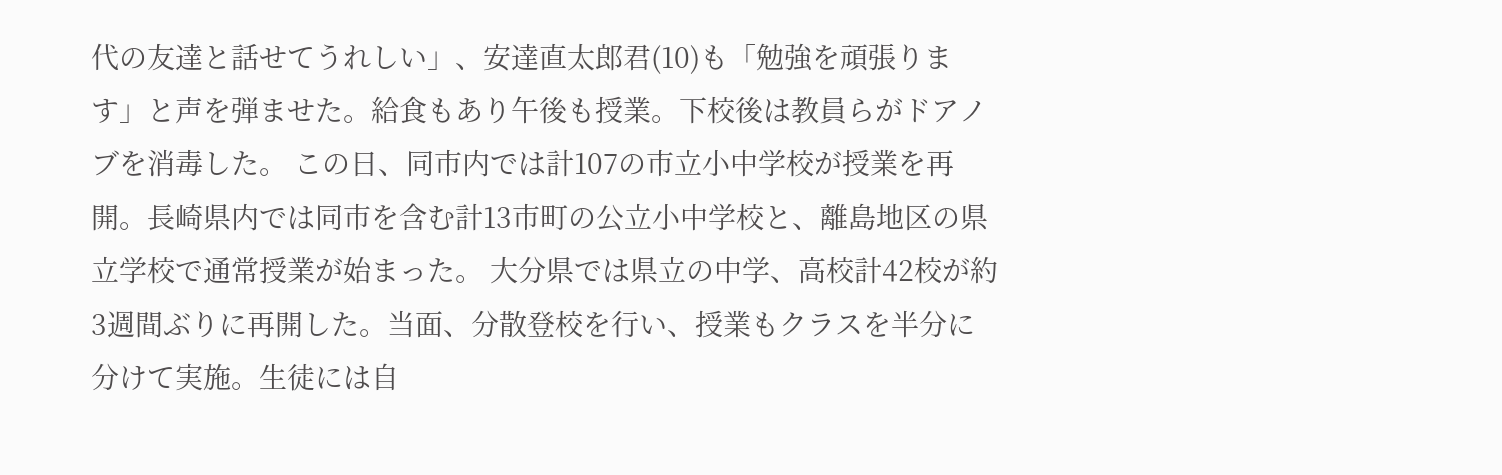代の友達と話せてうれしい」、安達直太郎君(10)も「勉強を頑張ります」と声を弾ませた。給食もあり午後も授業。下校後は教員らがドアノブを消毒した。 この日、同市内では計107の市立小中学校が授業を再開。長崎県内では同市を含む計13市町の公立小中学校と、離島地区の県立学校で通常授業が始まった。 大分県では県立の中学、高校計42校が約3週間ぶりに再開した。当面、分散登校を行い、授業もクラスを半分に分けて実施。生徒には自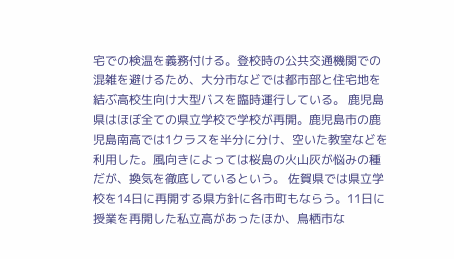宅での検温を義務付ける。登校時の公共交通機関での混雑を避けるため、大分市などでは都市部と住宅地を結ぶ高校生向け大型バスを臨時運行している。 鹿児島県はほぼ全ての県立学校で学校が再開。鹿児島市の鹿児島南高では1クラスを半分に分け、空いた教室などを利用した。風向きによっては桜島の火山灰が悩みの種だが、換気を徹底しているという。 佐賀県では県立学校を14日に再開する県方針に各市町もならう。11日に授業を再開した私立高があったほか、鳥栖市な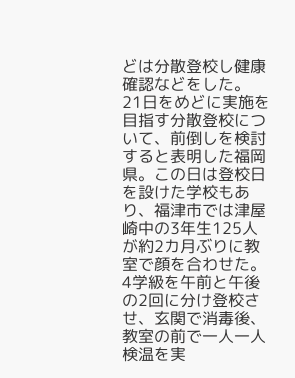どは分散登校し健康確認などをした。 21日をめどに実施を目指す分散登校について、前倒しを検討すると表明した福岡県。この日は登校日を設けた学校もあり、福津市では津屋崎中の3年生125人が約2カ月ぶりに教室で顔を合わせた。4学級を午前と午後の2回に分け登校させ、玄関で消毒後、教室の前で一人一人検温を実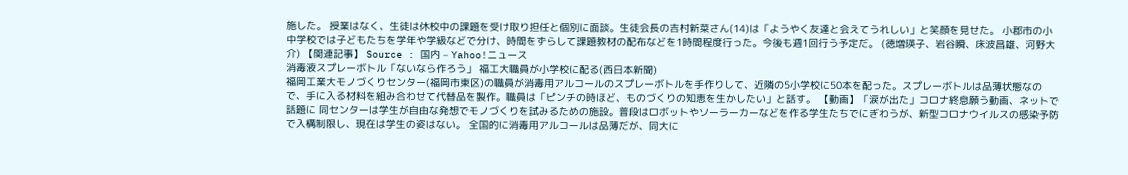施した。 授業はなく、生徒は休校中の課題を受け取り担任と個別に面談。生徒会長の吉村新菜さん(14)は「ようやく友達と会えてうれしい」と笑顔を見せた。 小郡市の小中学校では子どもたちを学年や学級などで分け、時間をずらして課題教材の配布などを1時間程度行った。今後も週1回行う予定だ。 (徳増瑛子、岩谷瞬、床波昌雄、河野大介) 【関連記事】 Source : 国内 – Yahoo!ニュース
消毒液スプレーボトル「ないなら作ろう」 福工大職員が小学校に配る(西日本新聞)
福岡工業大モノづくりセンター(福岡市東区)の職員が消毒用アルコールのスプレーボトルを手作りして、近隣の5小学校に50本を配った。スプレーボトルは品薄状態なので、手に入る材料を組み合わせて代替品を製作。職員は「ピンチの時ほど、ものづくりの知恵を生かしたい」と話す。 【動画】「涙が出た」コロナ終息願う動画、ネットで話題に 同センターは学生が自由な発想でモノづくりを試みるための施設。普段はロボットやソーラーカーなどを作る学生たちでにぎわうが、新型コロナウイルスの感染予防で入構制限し、現在は学生の姿はない。 全国的に消毒用アルコールは品薄だが、同大に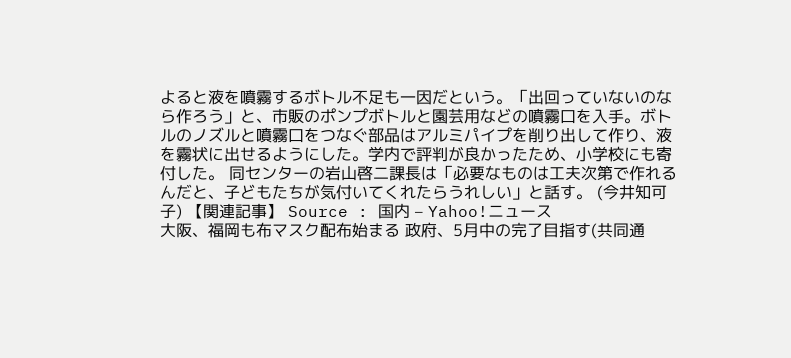よると液を噴霧するボトル不足も一因だという。「出回っていないのなら作ろう」と、市販のポンプボトルと園芸用などの噴霧口を入手。ボトルのノズルと噴霧口をつなぐ部品はアルミパイプを削り出して作り、液を霧状に出せるようにした。学内で評判が良かったため、小学校にも寄付した。 同センターの岩山啓二課長は「必要なものは工夫次第で作れるんだと、子どもたちが気付いてくれたらうれしい」と話す。 (今井知可子) 【関連記事】 Source : 国内 – Yahoo!ニュース
大阪、福岡も布マスク配布始まる 政府、5月中の完了目指す(共同通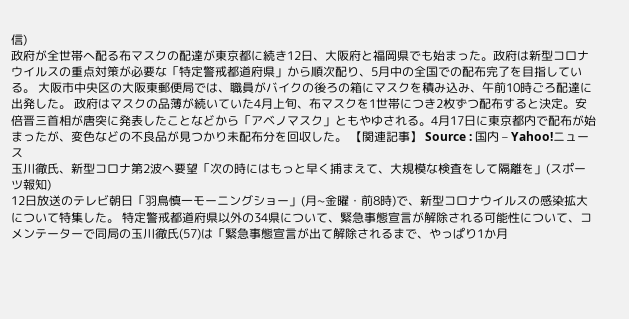信)
政府が全世帯へ配る布マスクの配達が東京都に続き12日、大阪府と福岡県でも始まった。政府は新型コロナウイルスの重点対策が必要な「特定警戒都道府県」から順次配り、5月中の全国での配布完了を目指している。 大阪市中央区の大阪東郵便局では、職員がバイクの後ろの箱にマスクを積み込み、午前10時ごろ配達に出発した。 政府はマスクの品薄が続いていた4月上旬、布マスクを1世帯につき2枚ずつ配布すると決定。安倍晋三首相が唐突に発表したことなどから「アベノマスク」ともやゆされる。4月17日に東京都内で配布が始まったが、変色などの不良品が見つかり未配布分を回収した。 【関連記事】 Source : 国内 – Yahoo!ニュース
玉川徹氏、新型コロナ第2波へ要望「次の時にはもっと早く捕まえて、大規模な検査をして隔離を」(スポーツ報知)
12日放送のテレビ朝日「羽鳥慎一モーニングショー」(月~金曜・前8時)で、新型コロナウイルスの感染拡大について特集した。 特定警戒都道府県以外の34県について、緊急事態宣言が解除される可能性について、コメンテーターで同局の玉川徹氏(57)は「緊急事態宣言が出て解除されるまで、やっぱり1か月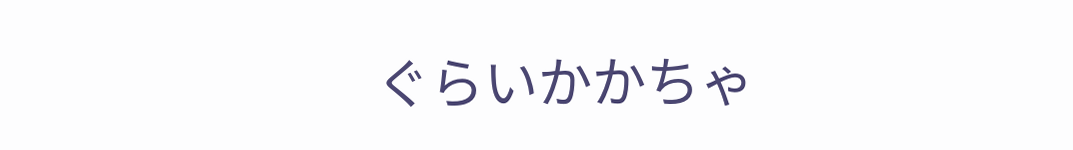ぐらいかかちゃ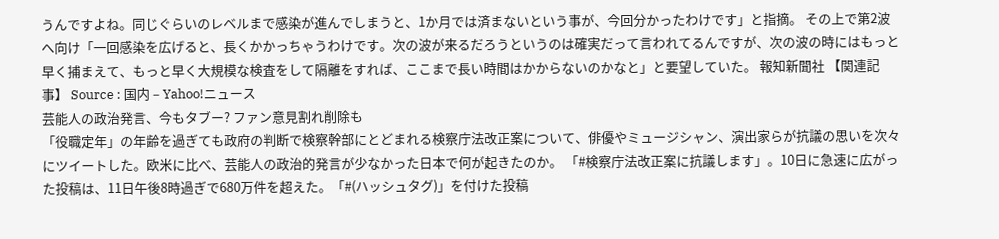うんですよね。同じぐらいのレベルまで感染が進んでしまうと、1か月では済まないという事が、今回分かったわけです」と指摘。 その上で第2波へ向け「一回感染を広げると、長くかかっちゃうわけです。次の波が来るだろうというのは確実だって言われてるんですが、次の波の時にはもっと早く捕まえて、もっと早く大規模な検査をして隔離をすれば、ここまで長い時間はかからないのかなと」と要望していた。 報知新聞社 【関連記事】 Source : 国内 – Yahoo!ニュース
芸能人の政治発言、今もタブー? ファン意見割れ削除も
「役職定年」の年齢を過ぎても政府の判断で検察幹部にとどまれる検察庁法改正案について、俳優やミュージシャン、演出家らが抗議の思いを次々にツイートした。欧米に比べ、芸能人の政治的発言が少なかった日本で何が起きたのか。 「#検察庁法改正案に抗議します」。10日に急速に広がった投稿は、11日午後8時過ぎで680万件を超えた。「#(ハッシュタグ)」を付けた投稿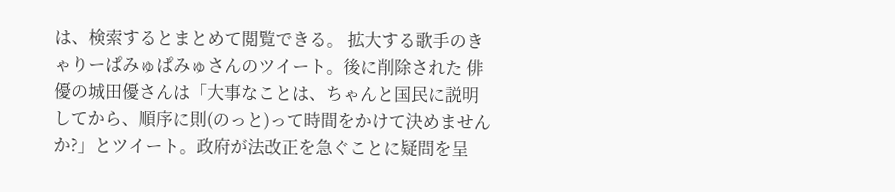は、検索するとまとめて閲覧できる。 拡大する歌手のきゃりーぱみゅぱみゅさんのツイート。後に削除された 俳優の城田優さんは「大事なことは、ちゃんと国民に説明してから、順序に則(のっと)って時間をかけて決めませんか?」とツイート。政府が法改正を急ぐことに疑問を呈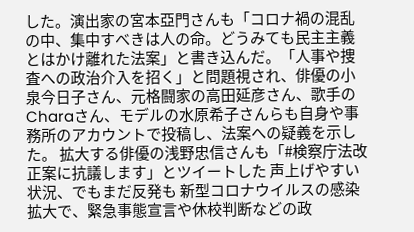した。演出家の宮本亞門さんも「コロナ禍の混乱の中、集中すべきは人の命。どうみても民主主義とはかけ離れた法案」と書き込んだ。「人事や捜査への政治介入を招く」と問題視され、俳優の小泉今日子さん、元格闘家の高田延彦さん、歌手のCharaさん、モデルの水原希子さんらも自身や事務所のアカウントで投稿し、法案への疑義を示した。 拡大する俳優の浅野忠信さんも「#検察庁法改正案に抗議します」とツイートした 声上げやすい状況、でもまだ反発も 新型コロナウイルスの感染拡大で、緊急事態宣言や休校判断などの政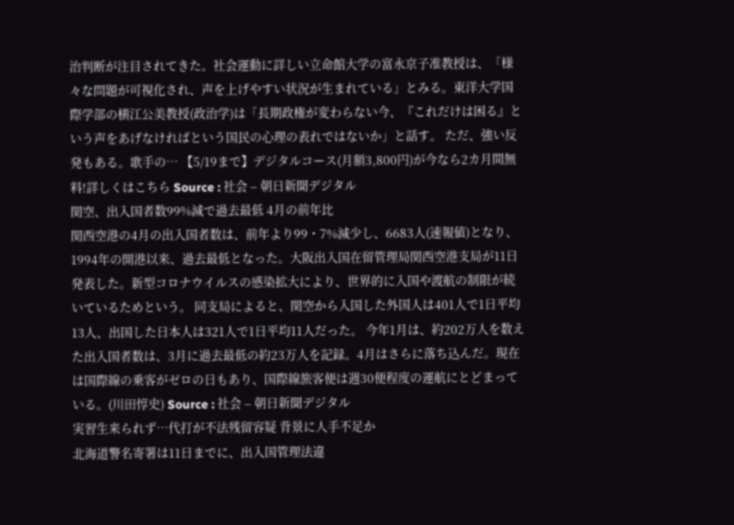治判断が注目されてきた。社会運動に詳しい立命館大学の富永京子准教授は、「様々な問題が可視化され、声を上げやすい状況が生まれている」とみる。東洋大学国際学部の横江公美教授(政治学)は「長期政権が変わらない今、『これだけは困る』という声をあげなければという国民の心理の表れではないか」と話す。 ただ、強い反発もある。歌手の… 【5/19まで】デジタルコース(月額3,800円)が今なら2カ月間無料!詳しくはこちら Source : 社会 – 朝日新聞デジタル
関空、出入国者数99%減で過去最低 4月の前年比
関西空港の4月の出入国者数は、前年より99・7%減少し、6683人(速報値)となり、1994年の開港以来、過去最低となった。大阪出入国在留管理局関西空港支局が11日発表した。新型コロナウイルスの感染拡大により、世界的に入国や渡航の制限が続いているためという。 同支局によると、関空から入国した外国人は401人で1日平均13人、出国した日本人は321人で1日平均11人だった。 今年1月は、約202万人を数えた出入国者数は、3月に過去最低の約23万人を記録。4月はさらに落ち込んだ。現在は国際線の乗客がゼロの日もあり、国際線旅客便は週30便程度の運航にとどまっている。(川田惇史) Source : 社会 – 朝日新聞デジタル
実習生来られず…代打が不法残留容疑 背景に人手不足か
北海道警名寄署は11日までに、出入国管理法違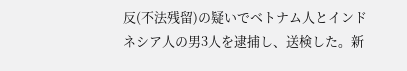反(不法残留)の疑いでベトナム人とインドネシア人の男3人を逮捕し、送検した。新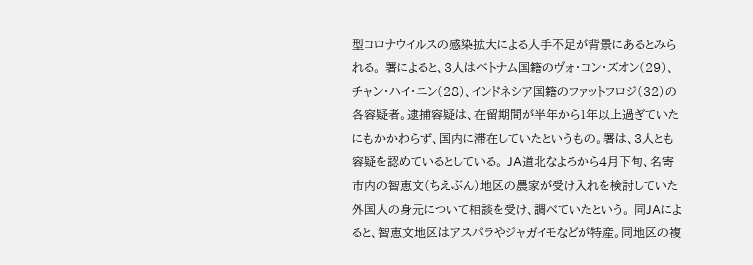型コロナウイルスの感染拡大による人手不足が背景にあるとみられる。 署によると、3人はベトナム国籍のヴォ・コン・ズオン(29)、チャン・ハイ・ニン(28)、インドネシア国籍のファットフロジ(32)の各容疑者。逮捕容疑は、在留期間が半年から1年以上過ぎていたにもかかわらず、国内に滞在していたというもの。署は、3人とも容疑を認めているとしている。 JA道北なよろから4月下旬、名寄市内の智恵文(ちえぶん)地区の農家が受け入れを検討していた外国人の身元について相談を受け、調べていたという。 同JAによると、智恵文地区はアスパラやジャガイモなどが特産。同地区の複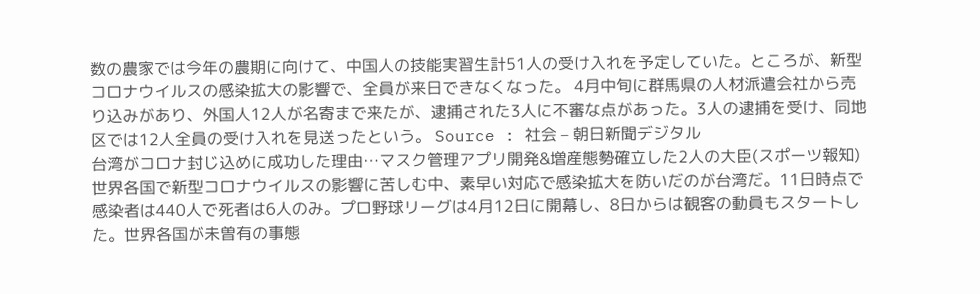数の農家では今年の農期に向けて、中国人の技能実習生計51人の受け入れを予定していた。ところが、新型コロナウイルスの感染拡大の影響で、全員が来日できなくなった。 4月中旬に群馬県の人材派遣会社から売り込みがあり、外国人12人が名寄まで来たが、逮捕された3人に不審な点があった。3人の逮捕を受け、同地区では12人全員の受け入れを見送ったという。 Source : 社会 – 朝日新聞デジタル
台湾がコロナ封じ込めに成功した理由…マスク管理アプリ開発&増産態勢確立した2人の大臣(スポーツ報知)
世界各国で新型コロナウイルスの影響に苦しむ中、素早い対応で感染拡大を防いだのが台湾だ。11日時点で感染者は440人で死者は6人のみ。プロ野球リーグは4月12日に開幕し、8日からは観客の動員もスタートした。世界各国が未曽有の事態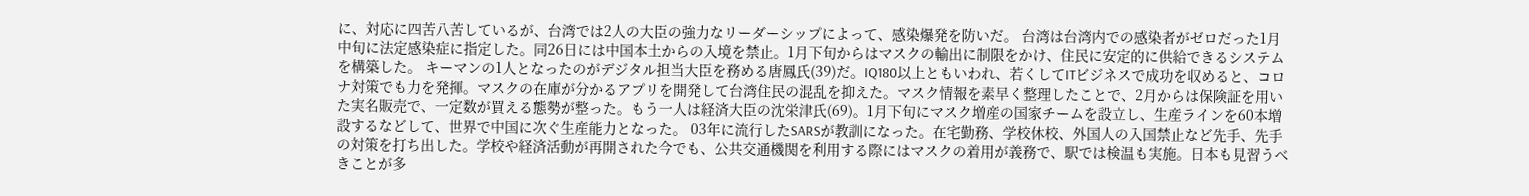に、対応に四苦八苦しているが、台湾では2人の大臣の強力なリーダーシップによって、感染爆発を防いだ。 台湾は台湾内での感染者がゼロだった1月中旬に法定感染症に指定した。同26日には中国本土からの入境を禁止。1月下旬からはマスクの輸出に制限をかけ、住民に安定的に供給できるシステムを構築した。 キーマンの1人となったのがデジタル担当大臣を務める唐鳳氏(39)だ。IQ180以上ともいわれ、若くしてITビジネスで成功を収めると、コロナ対策でも力を発揮。マスクの在庫が分かるアプリを開発して台湾住民の混乱を抑えた。マスク情報を素早く整理したことで、2月からは保険証を用いた実名販売で、一定数が買える態勢が整った。もう一人は経済大臣の沈栄津氏(69)。1月下旬にマスク増産の国家チームを設立し、生産ラインを60本増設するなどして、世界で中国に次ぐ生産能力となった。 03年に流行したSARSが教訓になった。在宅勤務、学校休校、外国人の入国禁止など先手、先手の対策を打ち出した。学校や経済活動が再開された今でも、公共交通機関を利用する際にはマスクの着用が義務で、駅では検温も実施。日本も見習うべきことが多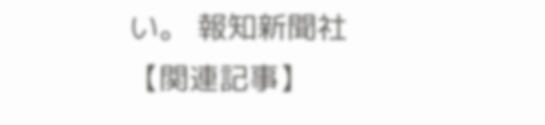い。 報知新聞社 【関連記事】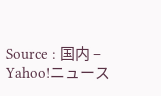Source : 国内 – Yahoo!ニュース